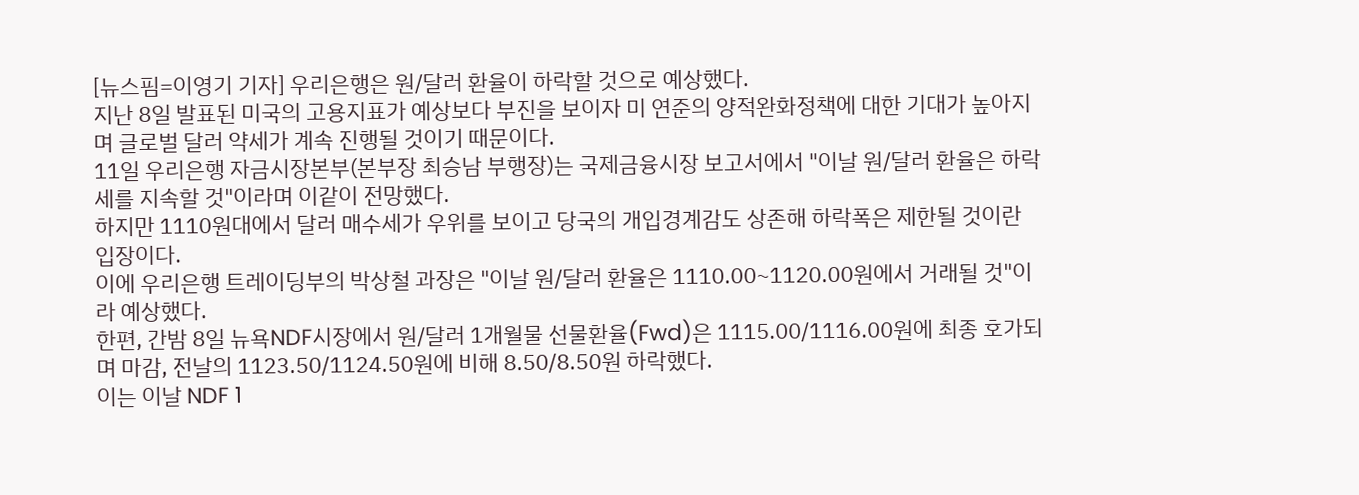[뉴스핌=이영기 기자] 우리은행은 원/달러 환율이 하락할 것으로 예상했다.
지난 8일 발표된 미국의 고용지표가 예상보다 부진을 보이자 미 연준의 양적완화정책에 대한 기대가 높아지며 글로벌 달러 약세가 계속 진행될 것이기 때문이다.
11일 우리은행 자금시장본부(본부장 최승남 부행장)는 국제금융시장 보고서에서 "이날 원/달러 환율은 하락세를 지속할 것"이라며 이같이 전망했다.
하지만 1110원대에서 달러 매수세가 우위를 보이고 당국의 개입경계감도 상존해 하락폭은 제한될 것이란 입장이다.
이에 우리은행 트레이딩부의 박상철 과장은 "이날 원/달러 환율은 1110.00~1120.00원에서 거래될 것"이라 예상했다.
한편, 간밤 8일 뉴욕NDF시장에서 원/달러 1개월물 선물환율(Fwd)은 1115.00/1116.00원에 최종 호가되며 마감, 전날의 1123.50/1124.50원에 비해 8.50/8.50원 하락했다.
이는 이날 NDF 1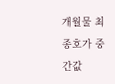개월물 최종호가 중간값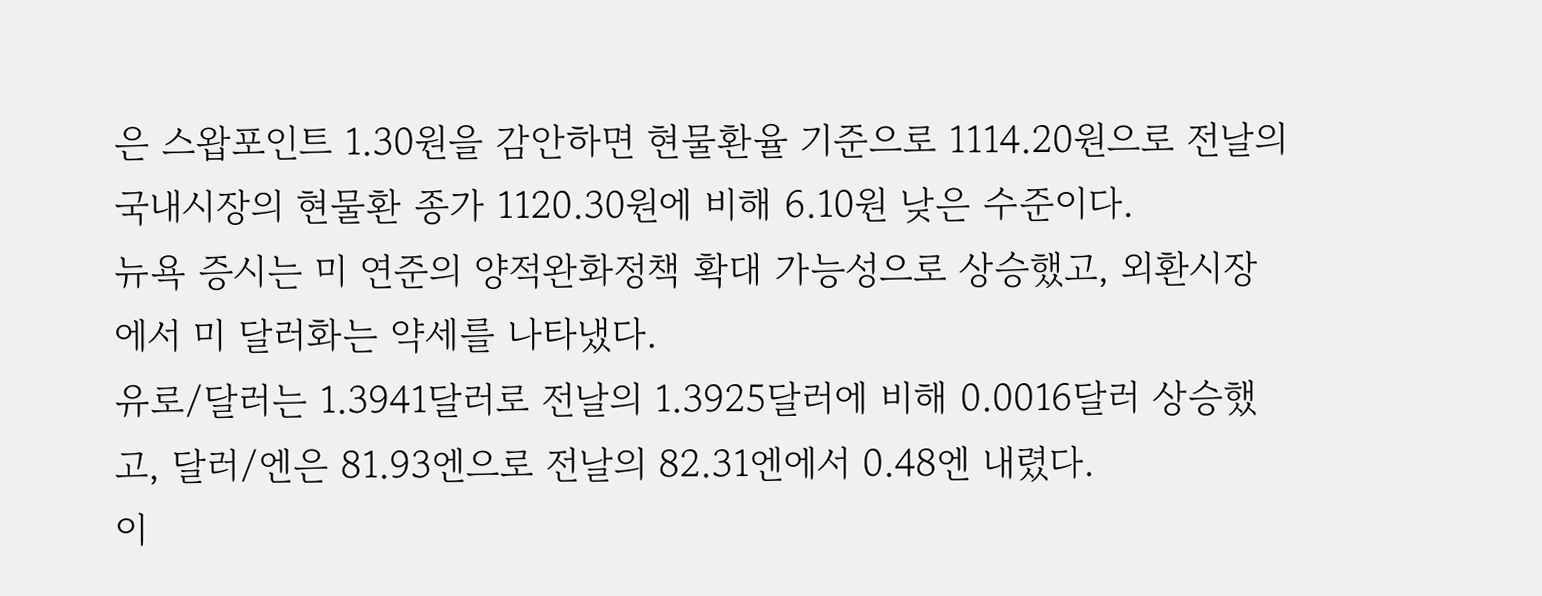은 스왑포인트 1.30원을 감안하면 현물환율 기준으로 1114.20원으로 전날의 국내시장의 현물환 종가 1120.30원에 비해 6.10원 낮은 수준이다.
뉴욕 증시는 미 연준의 양적완화정책 확대 가능성으로 상승했고, 외환시장에서 미 달러화는 약세를 나타냈다.
유로/달러는 1.3941달러로 전날의 1.3925달러에 비해 0.0016달러 상승했고, 달러/엔은 81.93엔으로 전날의 82.31엔에서 0.48엔 내렸다.
이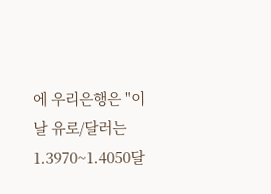에 우리은행은 "이날 유로/달러는 1.3970~1.4050달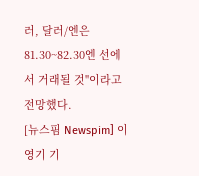러, 달러/엔은 81.30~82.30엔 선에서 거래될 것"이라고 전망했다.
[뉴스핌 Newspim] 이영기 기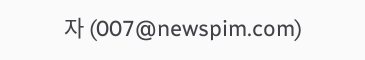자 (007@newspim.com)